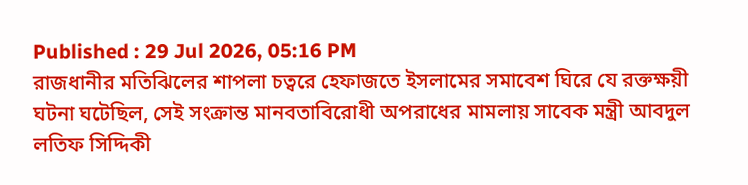Published : 29 Jul 2026, 05:16 PM
রাজধানীর মতিঝিলের শাপলা চত্বরে হেফাজতে ইসলামের সমাবেশ ঘিরে যে রক্তক্ষয়ী ঘটনা ঘটেছিল, সেই সংক্রান্ত মানবতাবিরোধী অপরাধের মামলায় সাবেক মন্ত্রী আবদুল লতিফ সিদ্দিকী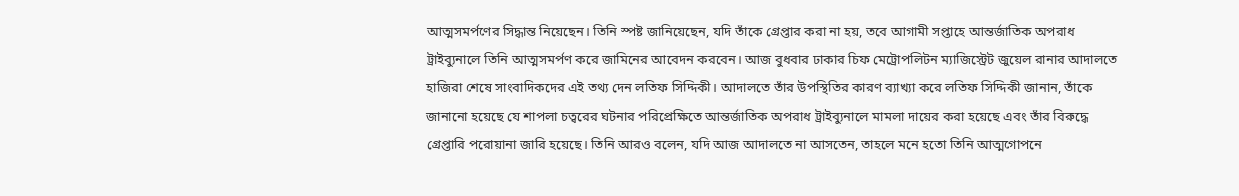আত্মসমর্পণের সিদ্ধান্ত নিয়েছেন। তিনি স্পষ্ট জানিয়েছেন, যদি তাঁকে গ্রেপ্তার করা না হয়, তবে আগামী সপ্তাহে আন্তর্জাতিক অপরাধ ট্রাইব্যুনালে তিনি আত্মসমর্পণ করে জামিনের আবেদন করবেন। আজ বুধবার ঢাকার চিফ মেট্রোপলিটন ম্যাজিস্ট্রেট জুয়েল রানার আদালতে হাজিরা শেষে সাংবাদিকদের এই তথ্য দেন লতিফ সিদ্দিকী। আদালতে তাঁর উপস্থিতির কারণ ব্যাখ্যা করে লতিফ সিদ্দিকী জানান, তাঁকে জানানো হয়েছে যে শাপলা চত্বরের ঘটনার পরিপ্রেক্ষিতে আন্তর্জাতিক অপরাধ ট্রাইব্যুনালে মামলা দায়ের করা হয়েছে এবং তাঁর বিরুদ্ধে গ্রেপ্তারি পরোয়ানা জারি হয়েছে। তিনি আরও বলেন, যদি আজ আদালতে না আসতেন, তাহলে মনে হতো তিনি আত্মগোপনে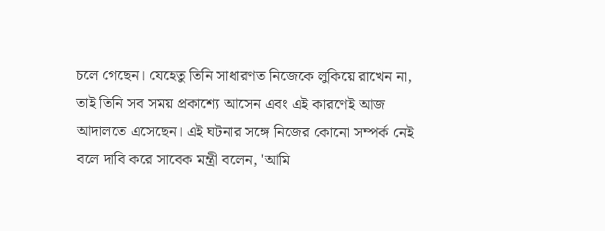চলে গেছেন। যেহেতু তিনি সাধারণত নিজেকে লুকিয়ে রাখেন না, তাই তিনি সব সময় প্রকাশ্যে আসেন এবং এই কারণেই আজ আদালতে এসেছেন। এই ঘটনার সঙ্গে নিজের কোনো সম্পর্ক নেই বলে দাবি করে সাবেক মন্ত্রী বলেন, 'আমি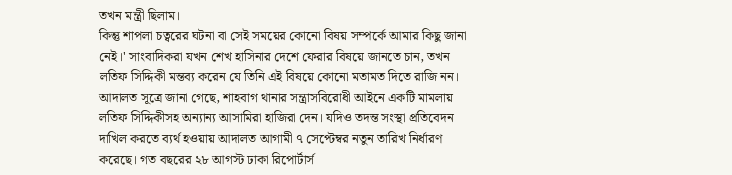তখন মন্ত্রী ছিলাম।
কিন্তু শাপলা চত্বরের ঘটনা বা সেই সময়ের কোনো বিষয় সম্পর্কে আমার কিছু জানা নেই।' সাংবাদিকরা যখন শেখ হাসিনার দেশে ফেরার বিষয়ে জানতে চান, তখন লতিফ সিদ্দিকী মন্তব্য করেন যে তিনি এই বিষয়ে কোনো মতামত দিতে রাজি নন। আদালত সূত্রে জানা গেছে, শাহবাগ থানার সন্ত্রাসবিরোধী আইনে একটি মামলায় লতিফ সিদ্দিকীসহ অন্যান্য আসামিরা হাজিরা দেন। যদিও তদন্ত সংস্থা প্রতিবেদন দাখিল করতে ব্যর্থ হওয়ায় আদালত আগামী ৭ সেপ্টেম্বর নতুন তারিখ নির্ধারণ করেছে। গত বছরের ২৮ আগস্ট ঢাকা রিপোর্টার্স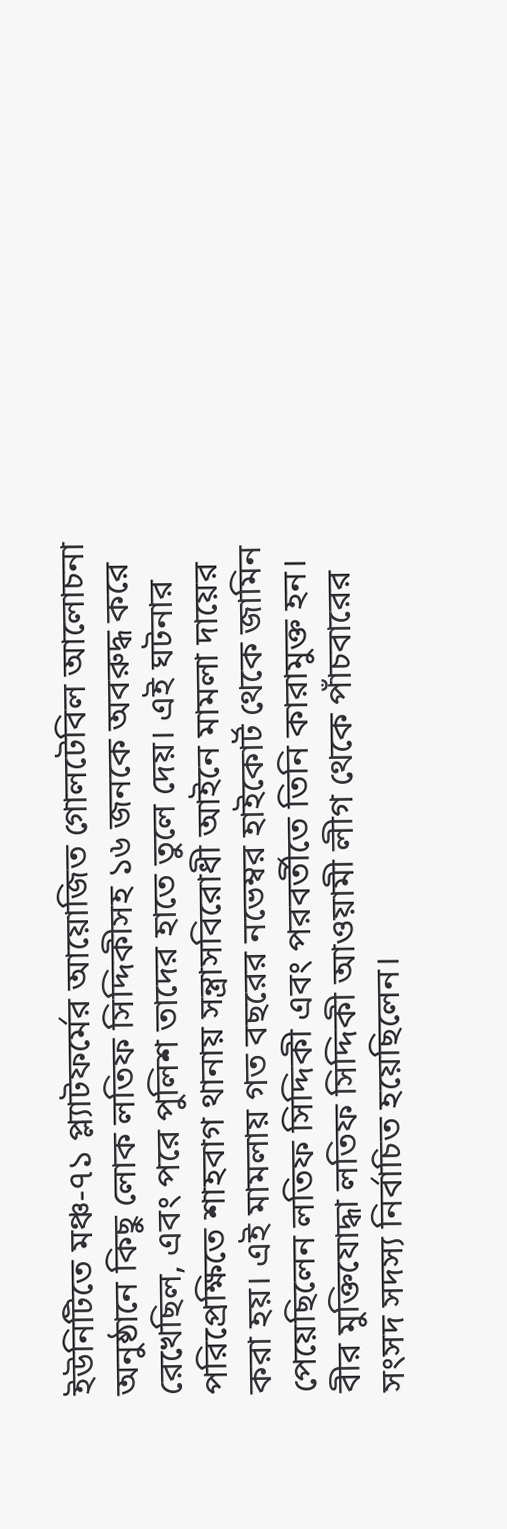ইউনিটিতে মঞ্চ-৭১ প্ল্যাটফর্মের আয়োজিত গোলটেবিল আলোচনা অনুষ্ঠানে কিছু লোক লতিফ সিদ্দিকীসহ ১৬ জনকে অবরুদ্ধ করে রেখেছিল, এবং পরে পুলিশ তাদের হাতে তুলে দেয়। এই ঘটনার পরিপ্রেক্ষিতে শাহবাগ থানায় সন্ত্রাসবিরোধী আইনে মামলা দায়ের করা হয়। এই মামলায় গত বছরের নভেম্বর হাইকোর্ট থেকে জামিন পেয়েছিলেন লতিফ সিদ্দিকী এবং পরবর্তীতে তিনি কারামুক্ত হন।
বীর মুক্তিযোদ্ধা লতিফ সিদ্দিকী আওয়ামী লীগ থেকে পাঁচবারের সংসদ সদস্য নির্বাচিত হয়েছিলেন।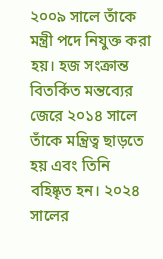২০০৯ সালে তাঁকে মন্ত্রী পদে নিযুক্ত করা হয়। হজ সংক্রান্ত বিতর্কিত মন্তব্যের জেরে ২০১৪ সালে তাঁকে মন্ত্রিত্ব ছাড়তে হয় এবং তিনি বহিষ্কৃত হন। ২০২৪ সালের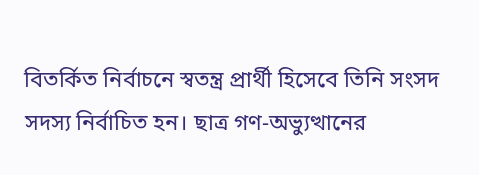বিতর্কিত নির্বাচনে স্বতন্ত্র প্রার্থী হিসেবে তিনি সংসদ সদস্য নির্বাচিত হন। ছাত্র গণ-অভ্যুত্থানের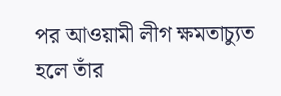পর আওয়ামী লীগ ক্ষমতাচ্যুত হলে তাঁর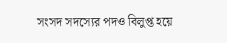সংসদ সদস্যের পদও বিলুপ্ত হয়ে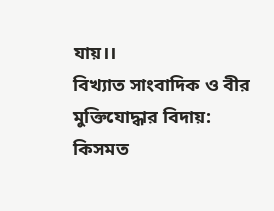যায়।।
বিখ্যাত সাংবাদিক ও বীর মুক্তিযোদ্ধার বিদায়: কিসমত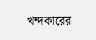খন্দকারের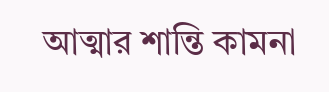আত্মার শান্তি কামনা